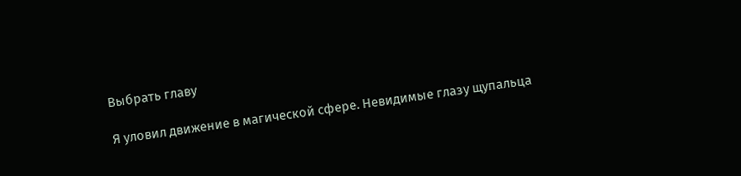Выбрать главу

Я уловил движение в магической сфере. Невидимые глазу щупальца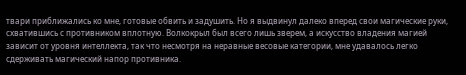твари приближались ко мне, готовые обвить и задушить. Но я выдвинул далеко вперед свои магические руки, схватившись с противником вплотную. Волкокрыл был всего лишь зверем, а искусство владения магией зависит от уровня интеллекта, так что несмотря на неравные весовые категории, мне удавалось легко сдерживать магический напор противника.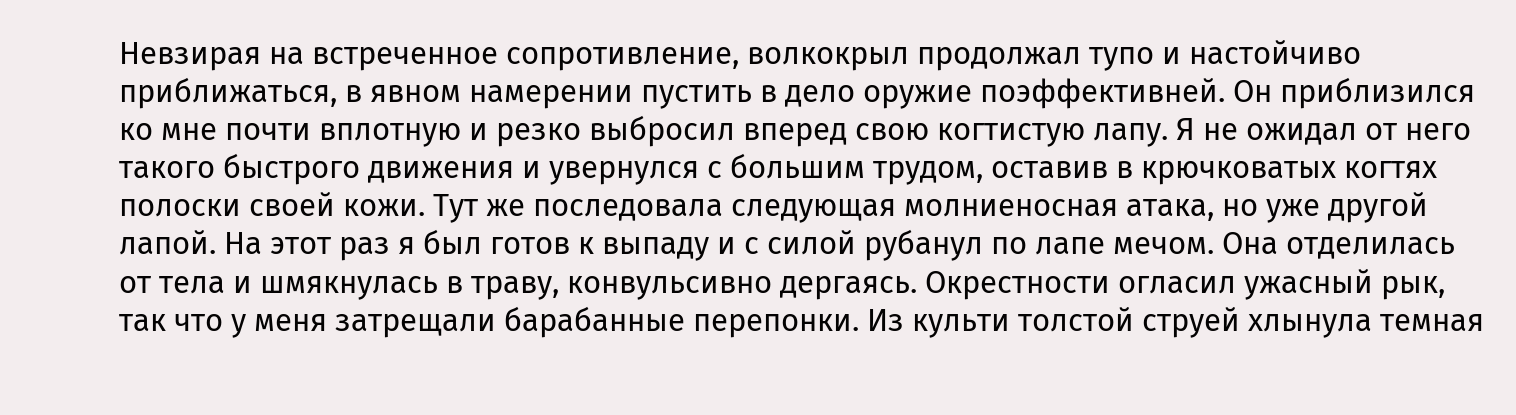Невзирая на встреченное сопротивление, волкокрыл продолжал тупо и настойчиво приближаться, в явном намерении пустить в дело оружие поэффективней. Он приблизился ко мне почти вплотную и резко выбросил вперед свою когтистую лапу. Я не ожидал от него такого быстрого движения и увернулся с большим трудом, оставив в крючковатых когтях полоски своей кожи. Тут же последовала следующая молниеносная атака, но уже другой лапой. На этот раз я был готов к выпаду и с силой рубанул по лапе мечом. Она отделилась от тела и шмякнулась в траву, конвульсивно дергаясь. Окрестности огласил ужасный рык, так что у меня затрещали барабанные перепонки. Из культи толстой струей хлынула темная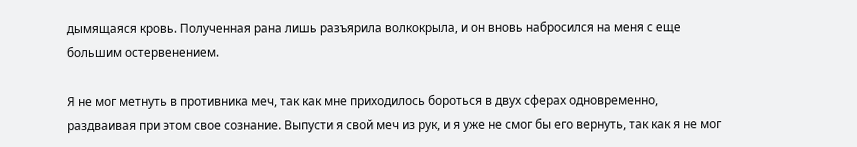дымящаяся кровь. Полученная рана лишь разъярила волкокрыла, и он вновь набросился на меня с еще большим остервенением.

Я не мог метнуть в противника меч, так как мне приходилось бороться в двух сферах одновременно, раздваивая при этом свое сознание. Выпусти я свой меч из рук, и я уже не смог бы его вернуть, так как я не мог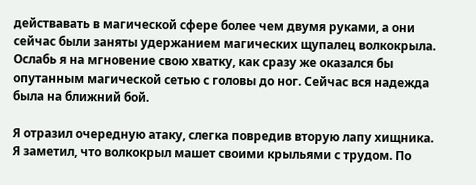действавать в магической сфере более чем двумя руками, а они сейчас были заняты удержанием магических щупалец волкокрыла. Ослабь я на мгновение свою хватку, как сразу же оказался бы опутанным магической сетью с головы до ног. Сейчас вся надежда была на ближний бой.

Я отразил очередную атаку, слегка повредив вторую лапу хищника. Я заметил, что волкокрыл машет своими крыльями с трудом. По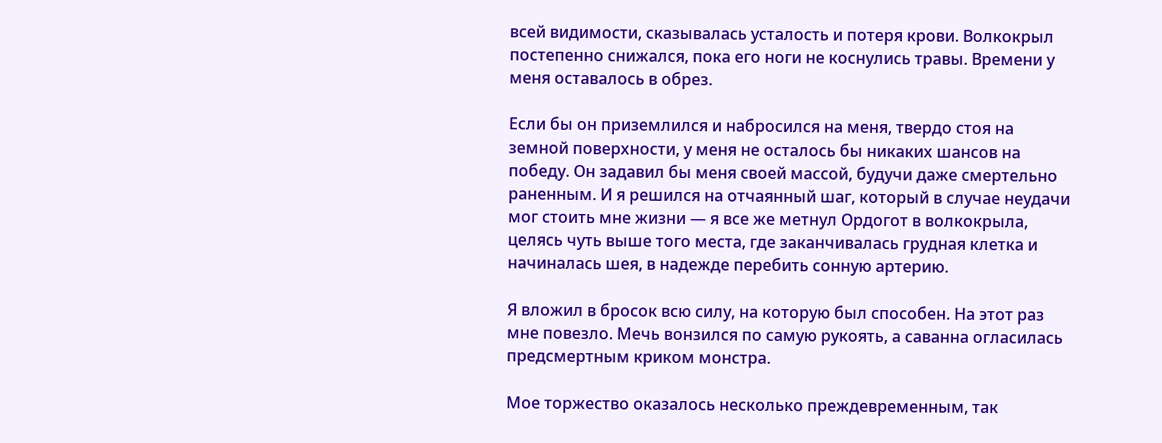всей видимости, сказывалась усталость и потеря крови. Волкокрыл постепенно снижался, пока его ноги не коснулись травы. Времени у меня оставалось в обрез.

Если бы он приземлился и набросился на меня, твердо стоя на земной поверхности, у меня не осталось бы никаких шансов на победу. Он задавил бы меня своей массой, будучи даже смертельно раненным. И я решился на отчаянный шаг, который в случае неудачи мог стоить мне жизни — я все же метнул Ордогот в волкокрыла, целясь чуть выше того места, где заканчивалась грудная клетка и начиналась шея, в надежде перебить сонную артерию.

Я вложил в бросок всю силу, на которую был способен. На этот раз мне повезло. Мечь вонзился по самую рукоять, а саванна огласилась предсмертным криком монстра.

Мое торжество оказалось несколько преждевременным, так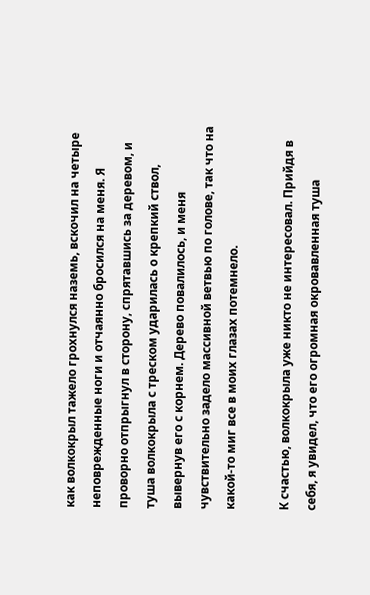как волкокрыл тажело грохнулся наземь, вскочил на четыре неповрежденные ноги и отчаянно бросился на меня. Я проворно отпрыгнул в сторону, спрятавшись за деревом, и туша волкокрыла с треском ударилась о крепкий ствол, вывернув его с корнем. Дерево повалилось, и меня чувствительно задело массивной ветвью по голове, так что на какой-то миг все в моих глазах потемнело.

К счастью, волкокрыла уже никто не интересовал. Прийдя в себя, я увидел, что его огромная окровавленная туша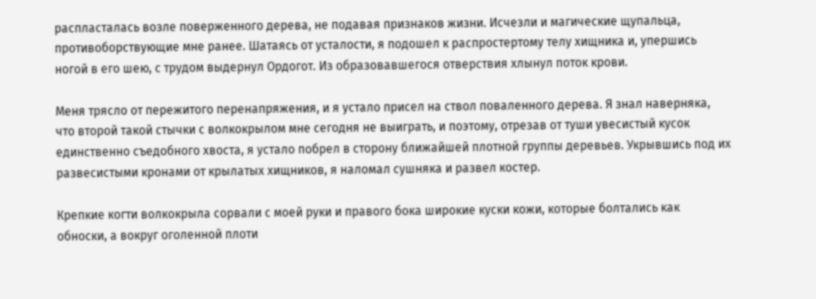распласталась возле поверженного дерева, не подавая признаков жизни. Исчезли и магические щупальца, противоборствующие мне ранее. Шатаясь от усталости, я подошел к распростертому телу хищника и, упершись ногой в его шею, с трудом выдернул Ордогот. Из образовавшегося отверствия хлынул поток крови.

Меня трясло от пережитого перенапряжения, и я устало присел на ствол поваленного дерева. Я знал наверняка, что второй такой стычки с волкокрылом мне сегодня не выиграть, и поэтому, отрезав от туши увесистый кусок единственно съедобного хвоста, я устало побрел в сторону ближайшей плотной группы деревьев. Укрывшись под их развесистыми кронами от крылатых хищников, я наломал сушняка и развел костер.

Крепкие когти волкокрыла сорвали с моей руки и правого бока широкие куски кожи, которые болтались как обноски, а вокруг оголенной плоти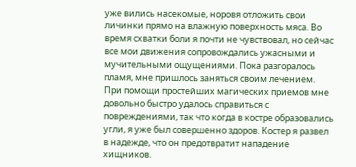уже вились насекомые, норовя отложить свои личинки прямо на влажную поверхность мяса. Во время схватки боли я почти не чувствовал, но сейчас все мои движения сопровождались ужасными и мучительными ощущениями. Пока разгоралось пламя, мне пришлось заняться своим лечением. При помощи простейших магических приемов мне довольно быстро удалось справиться с повреждениями, так что когда в костре образовались угли, я уже был совершенно здоров. Костер я развел в надежде, что он предотвратит нападение хищников.